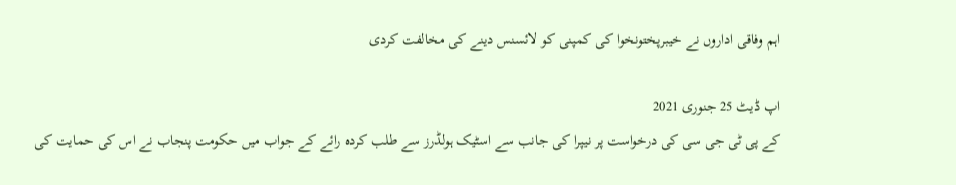اہم وفاقی اداروں نے خیبرپختونخوا کی کمپنی کو لائسنس دینے کی مخالفت کردی

اپ ڈیٹ 25 جنوری 2021
کے پی ٹی جی سی کی درخواست پر نیپرا کی جانب سے اسٹیک ہولڈرز سے طلب کردہ رائے کے جواب میں حکومت پنجاب نے اس کی حمایت کی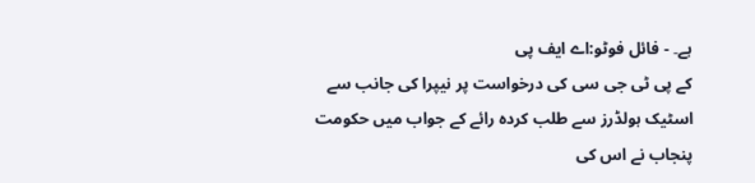ہے۔ - فائل فوٹو:اے ایف پی
کے پی ٹی جی سی کی درخواست پر نیپرا کی جانب سے اسٹیک ہولڈرز سے طلب کردہ رائے کے جواب میں حکومت پنجاب نے اس کی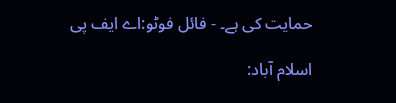حمایت کی ہے۔ - فائل فوٹو:اے ایف پی

اسلام آباد: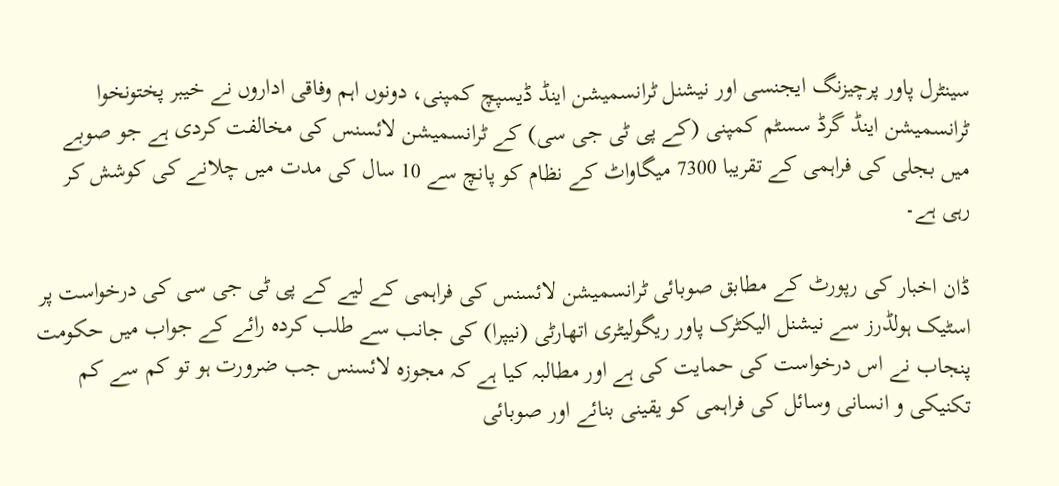سینٹرل پاور پرچیزنگ ایجنسی اور نیشنل ٹرانسمیشن اینڈ ڈیسپچ کمپنی، دونوں اہم وفاقی اداروں نے خیبر پختونخوا ٹرانسمیشن اینڈ گرڈ سسٹم کمپنی (کے پی ٹی جی سی) کے ٹرانسمیشن لائسنس کی مخالفت کردی ہے جو صوبے میں بجلی کی فراہمی کے تقریبا 7300 میگاواٹ کے نظام کو پانچ سے 10 سال کی مدت میں چلانے کی کوشش کر رہی ہے۔

ڈان اخبار کی رپورٹ کے مطابق صوبائی ٹرانسمیشن لائسنس کی فراہمی کے لیے کے پی ٹی جی سی کی درخواست پر اسٹیک ہولڈرز سے نیشنل الیکٹرک پاور ریگولیٹری اتھارٹی (نیپرا) کی جانب سے طلب کردہ رائے کے جواب میں حکومت پنجاب نے اس درخواست کی حمایت کی ہے اور مطالبہ کیا ہے کہ مجوزہ لائسنس جب ضرورت ہو تو کم سے کم تکنیکی و انسانی وسائل کی فراہمی کو یقینی بنائے اور صوبائی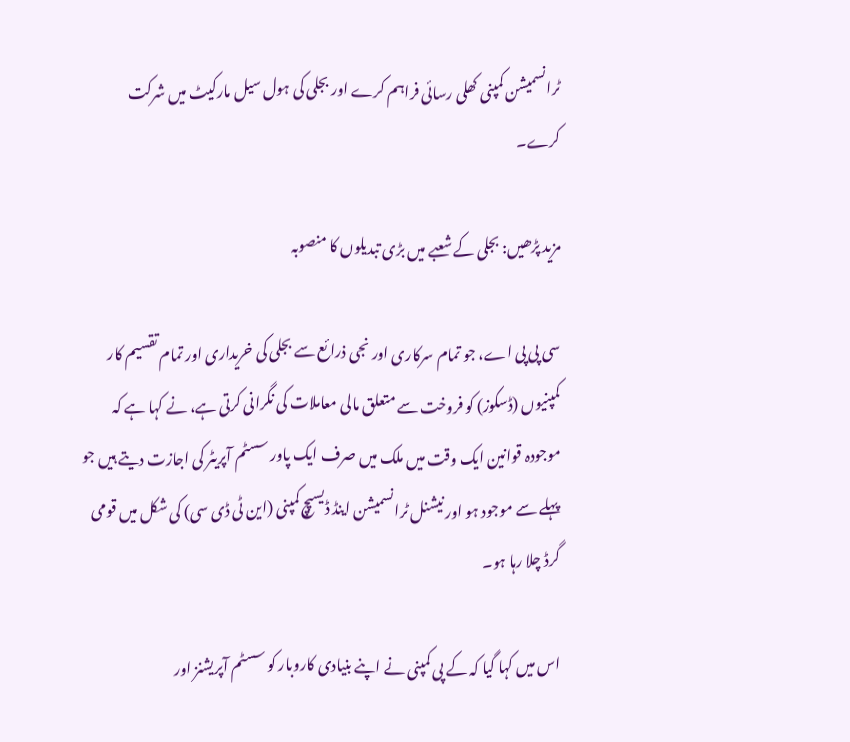ٹرانسمیشن کمپنی کھلی رسائی فراہم کرے اور بجلی کی ہول سیل مارکیٹ میں شرکت کرے۔

مزید پڑھیں: بجلی کے شعبے میں بڑی تبدیلوں کا منصوبہ

سی پی پی اے، جو تمام سرکاری اور نجی ذرائع سے بجلی کی خریداری اور تمام تقسیم کار کمپنیوں (ڈسکوز) کو فروخت سے متعلق مالی معاملات کی نگرانی کرتی ہے، نے کہا ہے کہ موجودہ قوانین ایک وقت میں ملک میں صرف ایک پاور سسٹم آپریٹر کی اجازت دیتے ہیں جو پہلے سے موجود ہو اور نیشنل ٹرانسمیشن اینڈ ڈیسپچ کمپنی (این ٹی ڈی سی) کی شکل میں قومی گرڈ چلا رہا ہو۔

اس میں کہا گیا کہ کے پی کمپنی نے اپنے بنیادی کاروبار کو سسٹم آپریشنز اور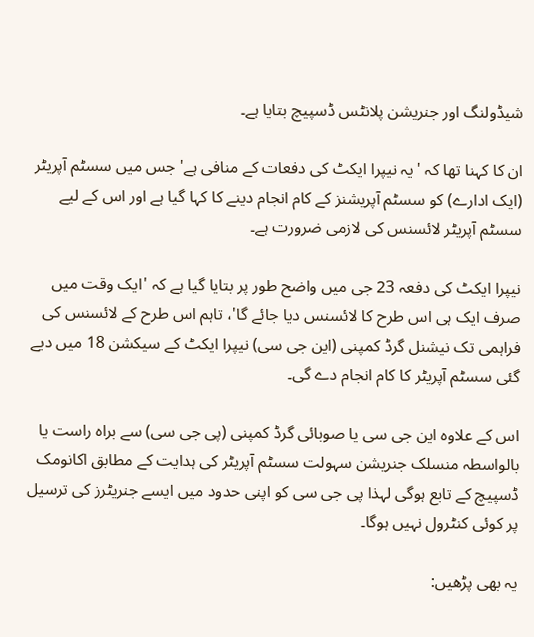شیڈولنگ اور جنریشن پلانٹس ڈسپیچ بتایا ہے۔

ان کا کہنا تھا کہ 'یہ نیپرا ایکٹ کی دفعات کے منافی ہے' جس میں سسٹم آپریٹر (ایک ادارے) کو سسٹم آپریشنز کے کام انجام دینے کا کہا گیا ہے اور اس کے لیے سسٹم آپریٹر لائسنس کی لازمی ضرورت ہے۔

نیپرا ایکٹ کی دفعہ 23 جی میں واضح طور پر بتایا گیا ہے کہ 'ایک وقت میں صرف ایک ہی اس طرح کا لائسنس دیا جائے گا'، تاہم اس طرح کے لائسنس کی فراہمی تک نیشنل گرڈ کمپنی (این جی سی) نیپرا ایکٹ کے سیکشن 18 میں دیے گئی سسٹم آپریٹر کا کام انجام دے گی۔

اس کے علاوہ این جی سی یا صوبائی گرڈ کمپنی (پی جی سی) سے براہ راست یا بالواسطہ منسلک جنریشن سہولت سسٹم آپریٹر کی ہدایت کے مطابق اکانومک ڈسپیچ کے تابع ہوگی لہذا پی جی سی کو اپنی حدود میں ایسے جنریٹرز کی ترسیل پر کوئی کنٹرول نہیں ہوگا۔

یہ بھی پڑھیں: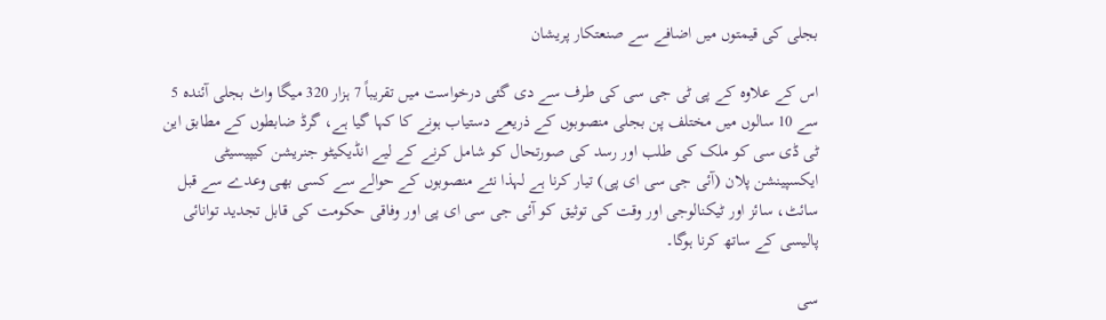بجلی کی قیمتوں میں اضافے سے صنعتکار پریشان

اس کے علاوہ کے پی ٹی جی سی کی طرف سے دی گئی درخواست میں تقریباً 7 ہزار 320 میگا واٹ بجلی آئندہ 5 سے 10 سالوں میں مختلف پن بجلی منصوبوں کے ذریعے دستیاب ہونے کا کہا گیا ہے، گرڈ ضابطوں کے مطابق این ٹی ڈی سی کو ملک کی طلب اور رسد کی صورتحال کو شامل کرنے کے لیے انڈیکیٹو جنریشن کیپیسیٹی ایکسپینشن پلان (آئی جی سی ای پی) تیار کرنا ہے لہذا نئے منصوبوں کے حوالے سے کسی بھی وعدے سے قبل سائٹ، سائز اور ٹیکنالوجی اور وقت کی توثیق کو آئی جی سی ای پی اور وفاقی حکومت کی قابل تجدید توانائی پالیسی کے ساتھ کرنا ہوگا۔

سی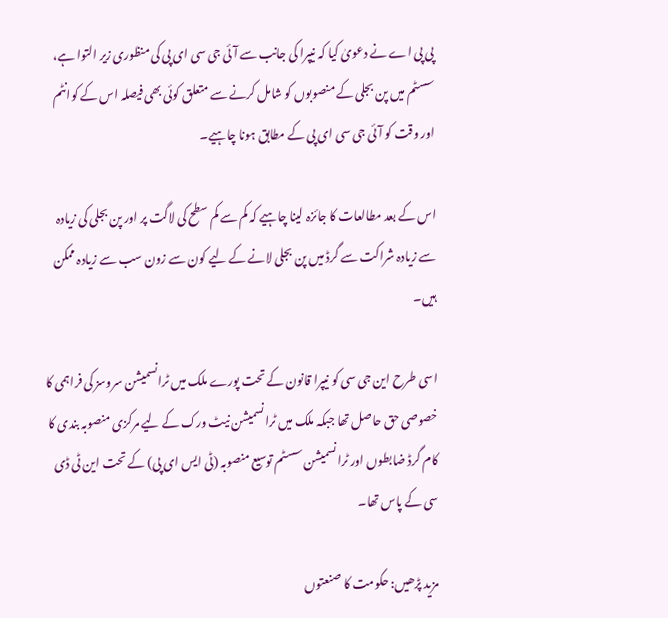پی پی اے نے دعویٰ کیا کہ نیپرا کی جانب سے آئی جی سی ای پی کی منظوری زیر التوا ہے، سسٹم میں پن بجلی کے منصوبوں کو شامل کرنے سے متعلق کوئی بھی فیصلہ اس کے کوانٹم اور وقت کو آئی جی سی ای پی کے مطابق ہونا چاہیے۔

اس کے بعد مطالعات کا جائزہ لینا چاہیے کہ کم سے کم سطح کی لاگت پر اور پن بجلی کی زیادہ سے زیادہ شراکت سے گرڈ میں پن بجلی لانے کے لیے کون سے زون سب سے زیادہ ممکن ہیں۔

اسی طرح این جی سی کو نیپرا قانون کے تحت پورے ملک میں ٹرانسمیشن سروسز کی فراہمی کا خصوصی حق حاصل تھا جبکہ ملک میں ٹرانسمیشن نیٹ ورک کے لیے مرکزی منصوبہ بندی کا کام گرڈ ضابطوں اور ٹرانسمیشن سسٹم توسیع منصوبہ (ٹی ایس ای پی) کے تحت این ٹی ڈی سی کے پاس تھا۔

مزید پڑھیں: حکومت کا صنعتوں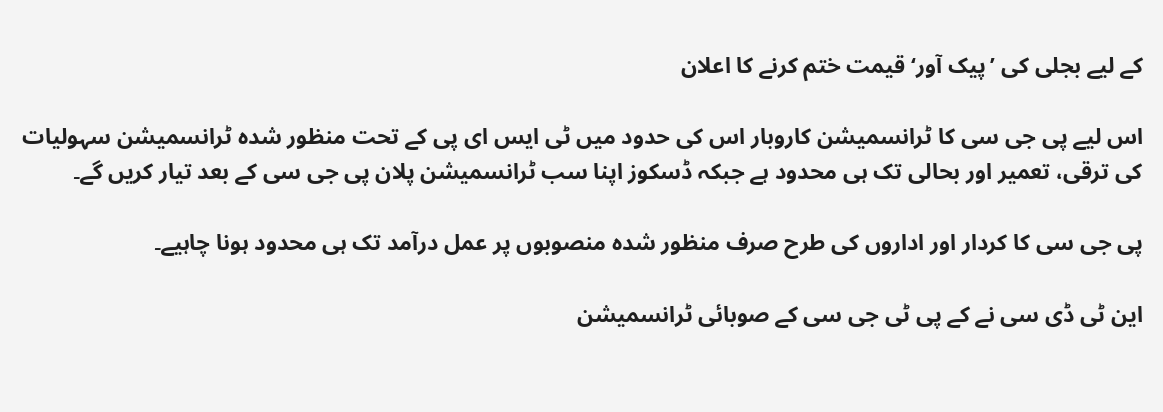کے لیے بجلی کی ’پیک آور‘ قیمت ختم کرنے کا اعلان

اس لیے پی جی سی کا ٹرانسمیشن کاروبار اس کی حدود میں ٹی ایس ای پی کے تحت منظور شدہ ٹرانسمیشن سہولیات کی ترقی، تعمیر اور بحالی تک ہی محدود ہے جبکہ ڈسکوز اپنا سب ٹرانسمیشن پلان پی جی سی کے بعد تیار کریں گے۔

پی جی سی کا کردار اور اداروں کی طرح صرف منظور شدہ منصوبوں پر عمل درآمد تک ہی محدود ہونا چاہیے۔

این ٹی ڈی سی نے کے پی ٹی جی سی کے صوبائی ٹرانسمیشن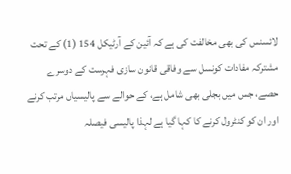لائسنس کی بھی مخالفت کی ہے کہ آئین کے آرٹیکل 154 (1) کے تحت مشترکہ مفادات کونسل سے وفاقی قانون سازی فہرست کے دوسرے حصے، جس میں بجلی بھی شامل ہے، کے حوالے سے پالیسیاں مرتب کرنے اور ان کو کنٹرول کرنے کا کہا گیا ہے لہذا پالیسی فیصلہ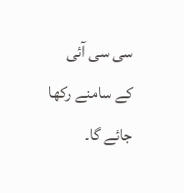سی سی آئی کے سامنے رکھا جائے گا۔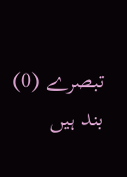تبصرے (0) بند ہیں